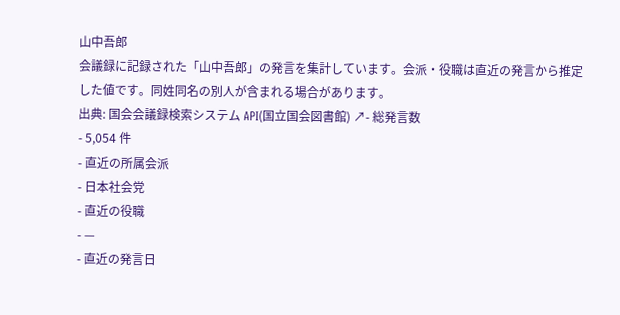山中吾郎
会議録に記録された「山中吾郎」の発言を集計しています。会派・役職は直近の発言から推定した値です。同姓同名の別人が含まれる場合があります。
出典: 国会会議録検索システム API(国立国会図書館) ↗- 総発言数
- 5,054 件
- 直近の所属会派
- 日本社会党
- 直近の役職
- —
- 直近の発言日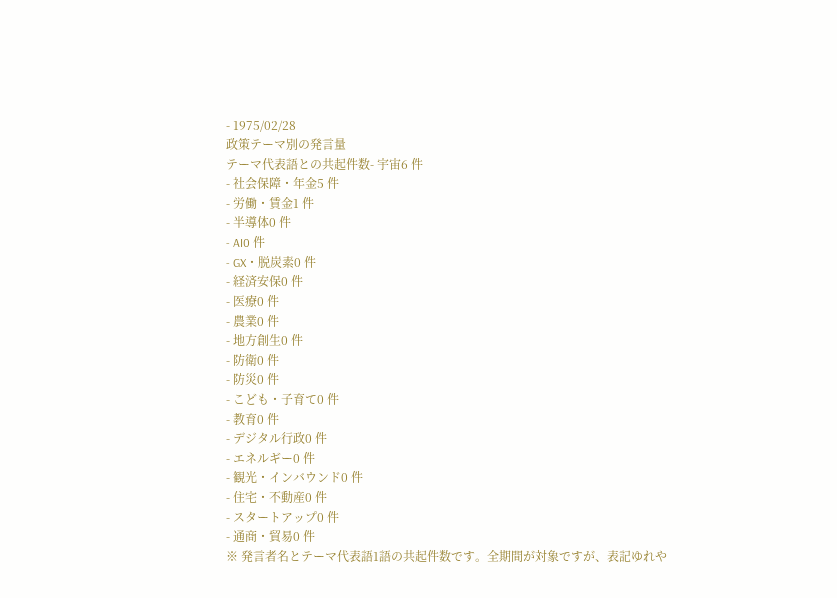- 1975/02/28
政策テーマ別の発言量
テーマ代表語との共起件数- 宇宙6 件
- 社会保障・年金5 件
- 労働・賃金1 件
- 半導体0 件
- AI0 件
- GX・脱炭素0 件
- 経済安保0 件
- 医療0 件
- 農業0 件
- 地方創生0 件
- 防衛0 件
- 防災0 件
- こども・子育て0 件
- 教育0 件
- デジタル行政0 件
- エネルギー0 件
- 観光・インバウンド0 件
- 住宅・不動産0 件
- スタートアップ0 件
- 通商・貿易0 件
※ 発言者名とテーマ代表語1語の共起件数です。全期間が対象ですが、表記ゆれや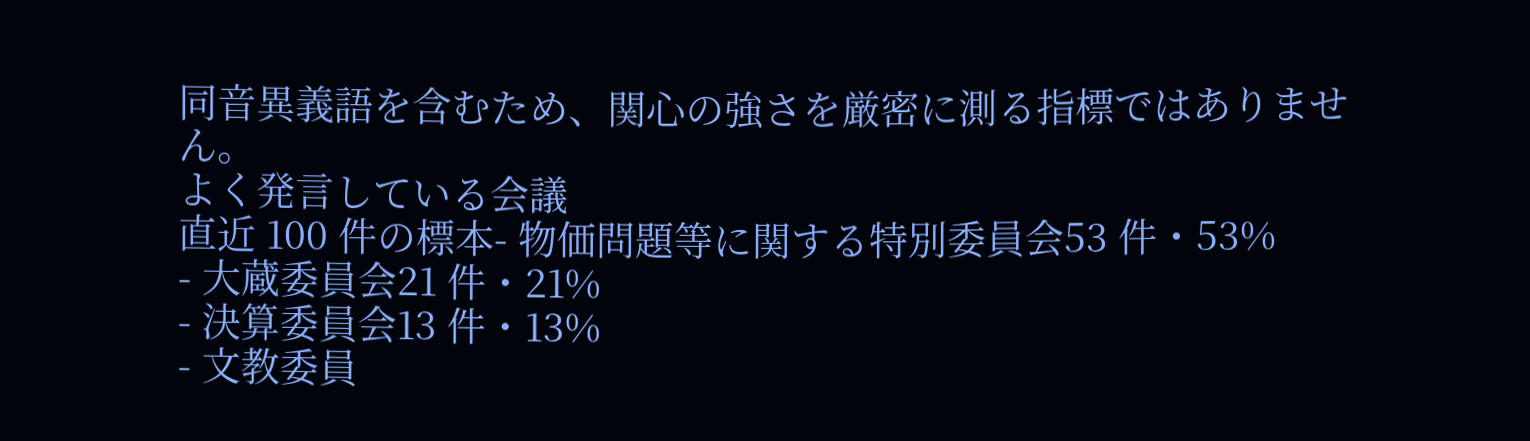同音異義語を含むため、関心の強さを厳密に測る指標ではありません。
よく発言している会議
直近 100 件の標本- 物価問題等に関する特別委員会53 件・53%
- 大蔵委員会21 件・21%
- 決算委員会13 件・13%
- 文教委員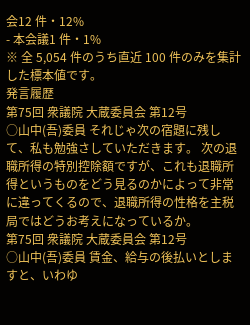会12 件・12%
- 本会議1 件・1%
※ 全 5,054 件のうち直近 100 件のみを集計した標本値です。
発言履歴
第75回 衆議院 大蔵委員会 第12号
○山中(吾)委員 それじゃ次の宿題に残して、私も勉強さしていただきます。 次の退職所得の特別控除額ですが、これも退職所得というものをどう見るのかによって非常に違ってくるので、退職所得の性格を主税局ではどうお考えになっているか。
第75回 衆議院 大蔵委員会 第12号
○山中(吾)委員 賃金、給与の後払いとしますと、いわゆ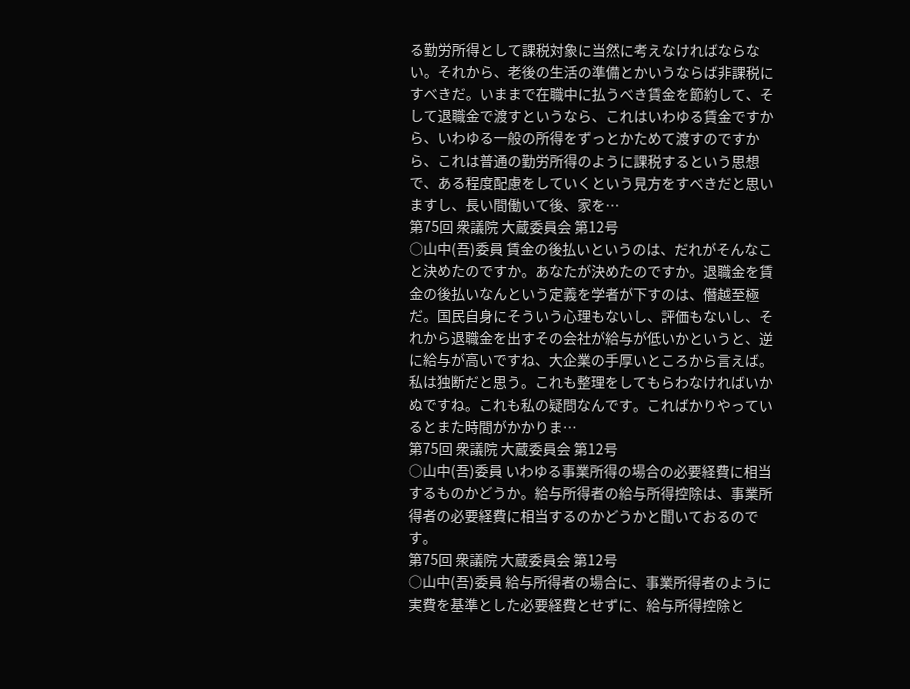る勤労所得として課税対象に当然に考えなければならない。それから、老後の生活の準備とかいうならば非課税にすべきだ。いままで在職中に払うべき賃金を節約して、そして退職金で渡すというなら、これはいわゆる賃金ですから、いわゆる一般の所得をずっとかためて渡すのですから、これは普通の勤労所得のように課税するという思想で、ある程度配慮をしていくという見方をすべきだと思いますし、長い間働いて後、家を…
第75回 衆議院 大蔵委員会 第12号
○山中(吾)委員 賃金の後払いというのは、だれがそんなこと決めたのですか。あなたが決めたのですか。退職金を賃金の後払いなんという定義を学者が下すのは、僭越至極だ。国民自身にそういう心理もないし、評価もないし、それから退職金を出すその会社が給与が低いかというと、逆に給与が高いですね、大企業の手厚いところから言えば。私は独断だと思う。これも整理をしてもらわなければいかぬですね。これも私の疑問なんです。こればかりやっているとまた時間がかかりま…
第75回 衆議院 大蔵委員会 第12号
○山中(吾)委員 いわゆる事業所得の場合の必要経費に相当するものかどうか。給与所得者の給与所得控除は、事業所得者の必要経費に相当するのかどうかと聞いておるのです。
第75回 衆議院 大蔵委員会 第12号
○山中(吾)委員 給与所得者の場合に、事業所得者のように実費を基準とした必要経費とせずに、給与所得控除と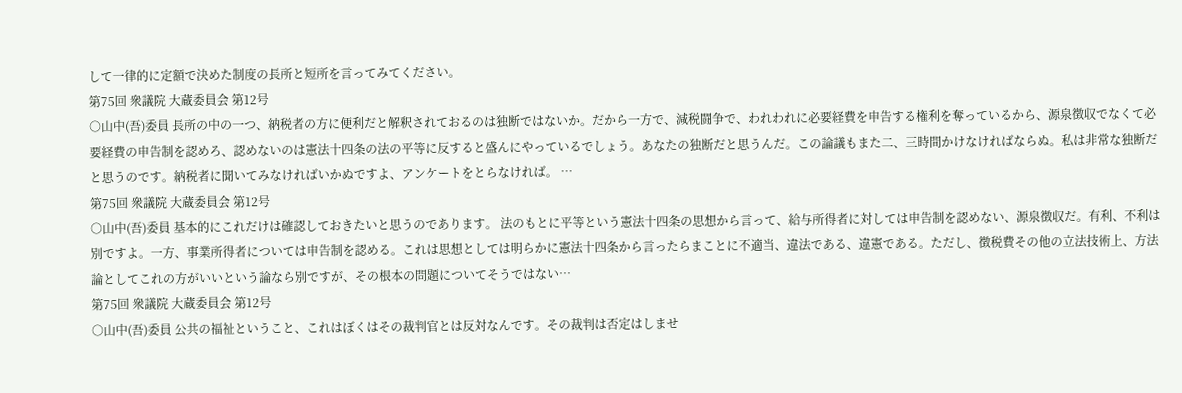して一律的に定額で決めた制度の長所と短所を言ってみてください。
第75回 衆議院 大蔵委員会 第12号
○山中(吾)委員 長所の中の一つ、納税者の方に便利だと解釈されておるのは独断ではないか。だから一方で、減税闘争で、われわれに必要経費を申告する権利を奪っているから、源泉徴収でなくて必要経費の申告制を認めろ、認めないのは憲法十四条の法の平等に反すると盛んにやっているでしょう。あなたの独断だと思うんだ。この論議もまた二、三時間かけなければならぬ。私は非常な独断だと思うのです。納税者に聞いてみなければいかぬですよ、アンケートをとらなければ。 …
第75回 衆議院 大蔵委員会 第12号
○山中(吾)委員 基本的にこれだけは確認しておきたいと思うのであります。 法のもとに平等という憲法十四条の思想から言って、給与所得者に対しては申告制を認めない、源泉徴収だ。有利、不利は別ですよ。一方、事業所得者については申告制を認める。これは思想としては明らかに憲法十四条から言ったらまことに不適当、違法である、違憲である。ただし、徴税費その他の立法技術上、方法論としてこれの方がいいという論なら別ですが、その根本の問題についてそうではない…
第75回 衆議院 大蔵委員会 第12号
○山中(吾)委員 公共の福祉ということ、これはぼくはその裁判官とは反対なんです。その裁判は否定はしませ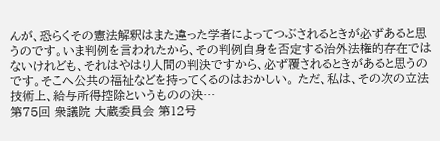んが、恐らくその憲法解釈はまた違った学者によってつぶされるときが必ずあると思うのです。いま判例を言われたから、その判例自身を否定する治外法権的存在ではないけれども、それはやはり人間の判決ですから、必ず覆されるときがあると思うのです。そこへ公共の福祉などを持ってくるのはおかしい。 ただ、私は、その次の立法技術上、給与所得控除というものの決…
第75回 衆議院 大蔵委員会 第12号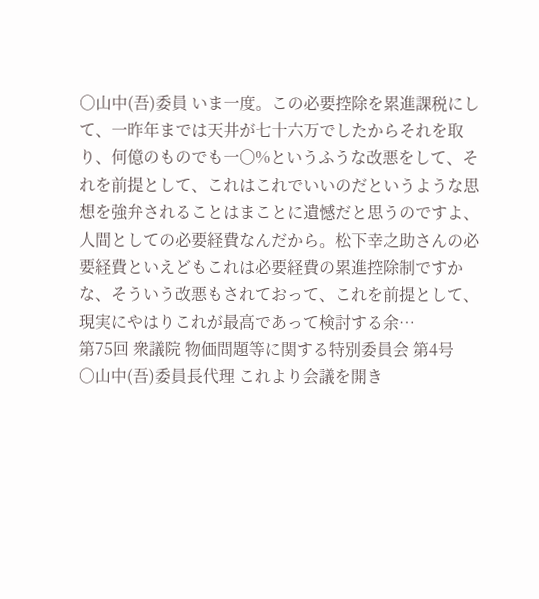○山中(吾)委員 いま一度。この必要控除を累進課税にして、一昨年までは天井が七十六万でしたからそれを取り、何億のものでも一〇%というふうな改悪をして、それを前提として、これはこれでいいのだというような思想を強弁されることはまことに遺憾だと思うのですよ、人間としての必要経費なんだから。松下幸之助さんの必要経費といえどもこれは必要経費の累進控除制ですかな、そういう改悪もされておって、これを前提として、現実にやはりこれが最高であって検討する余…
第75回 衆議院 物価問題等に関する特別委員会 第4号
○山中(吾)委員長代理 これより会議を開き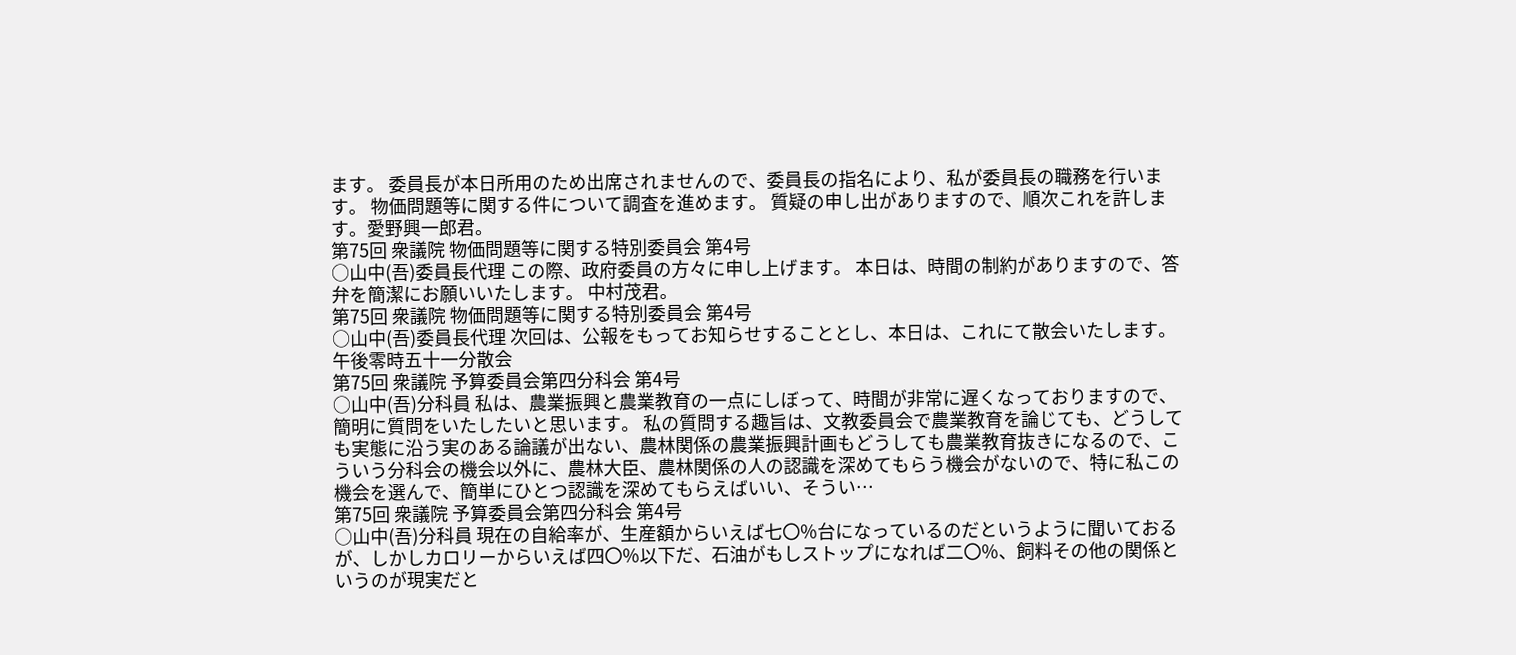ます。 委員長が本日所用のため出席されませんので、委員長の指名により、私が委員長の職務を行います。 物価問題等に関する件について調査を進めます。 質疑の申し出がありますので、順次これを許します。愛野興一郎君。
第75回 衆議院 物価問題等に関する特別委員会 第4号
○山中(吾)委員長代理 この際、政府委員の方々に申し上げます。 本日は、時間の制約がありますので、答弁を簡潔にお願いいたします。 中村茂君。
第75回 衆議院 物価問題等に関する特別委員会 第4号
○山中(吾)委員長代理 次回は、公報をもってお知らせすることとし、本日は、これにて散会いたします。 午後零時五十一分散会
第75回 衆議院 予算委員会第四分科会 第4号
○山中(吾)分科員 私は、農業振興と農業教育の一点にしぼって、時間が非常に遅くなっておりますので、簡明に質問をいたしたいと思います。 私の質問する趣旨は、文教委員会で農業教育を論じても、どうしても実態に沿う実のある論議が出ない、農林関係の農業振興計画もどうしても農業教育抜きになるので、こういう分科会の機会以外に、農林大臣、農林関係の人の認識を深めてもらう機会がないので、特に私この機会を選んで、簡単にひとつ認識を深めてもらえばいい、そうい…
第75回 衆議院 予算委員会第四分科会 第4号
○山中(吾)分科員 現在の自給率が、生産額からいえば七〇%台になっているのだというように聞いておるが、しかしカロリーからいえば四〇%以下だ、石油がもしストップになれば二〇%、飼料その他の関係というのが現実だと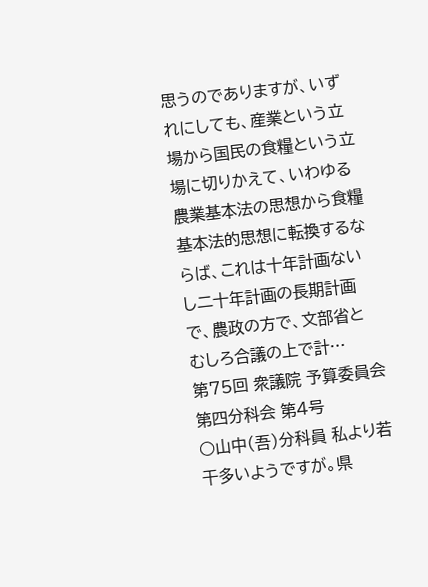思うのでありますが、いずれにしても、産業という立場から国民の食糧という立場に切りかえて、いわゆる農業基本法の思想から食糧基本法的思想に転換するならば、これは十年計画ないし二十年計画の長期計画で、農政の方で、文部省とむしろ合議の上で計…
第75回 衆議院 予算委員会第四分科会 第4号
○山中(吾)分科員 私より若干多いようですが。県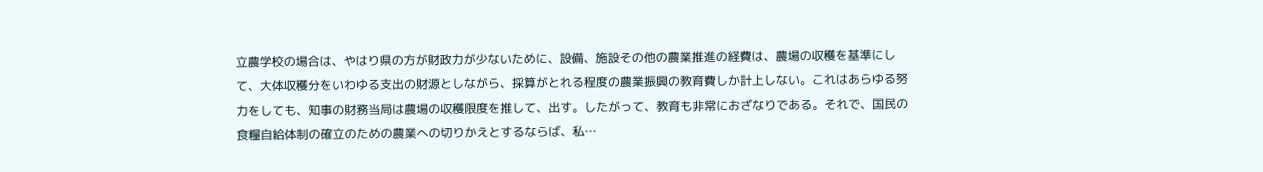立農学校の場合は、やはり県の方が財政力が少ないために、設備、施設その他の農業推進の経費は、農場の収穫を基準にして、大体収穫分をいわゆる支出の財源としながら、採算がとれる程度の農業振興の教育費しか計上しない。これはあらゆる努力をしても、知事の財務当局は農場の収穫限度を推して、出す。したがって、教育も非常におざなりである。それで、国民の食糧自給体制の確立のための農業への切りかえとするならば、私…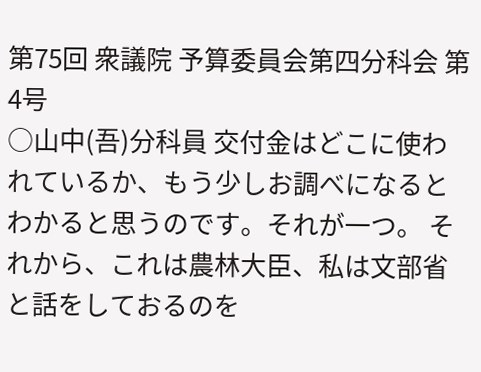第75回 衆議院 予算委員会第四分科会 第4号
○山中(吾)分科員 交付金はどこに使われているか、もう少しお調べになるとわかると思うのです。それが一つ。 それから、これは農林大臣、私は文部省と話をしておるのを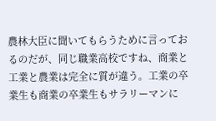農林大臣に聞いてもらうために言っておるのだが、同じ職業高校ですね、商業と工業と農業は完全に質が違う。工業の卒業生も商業の卒業生もサラリーマンに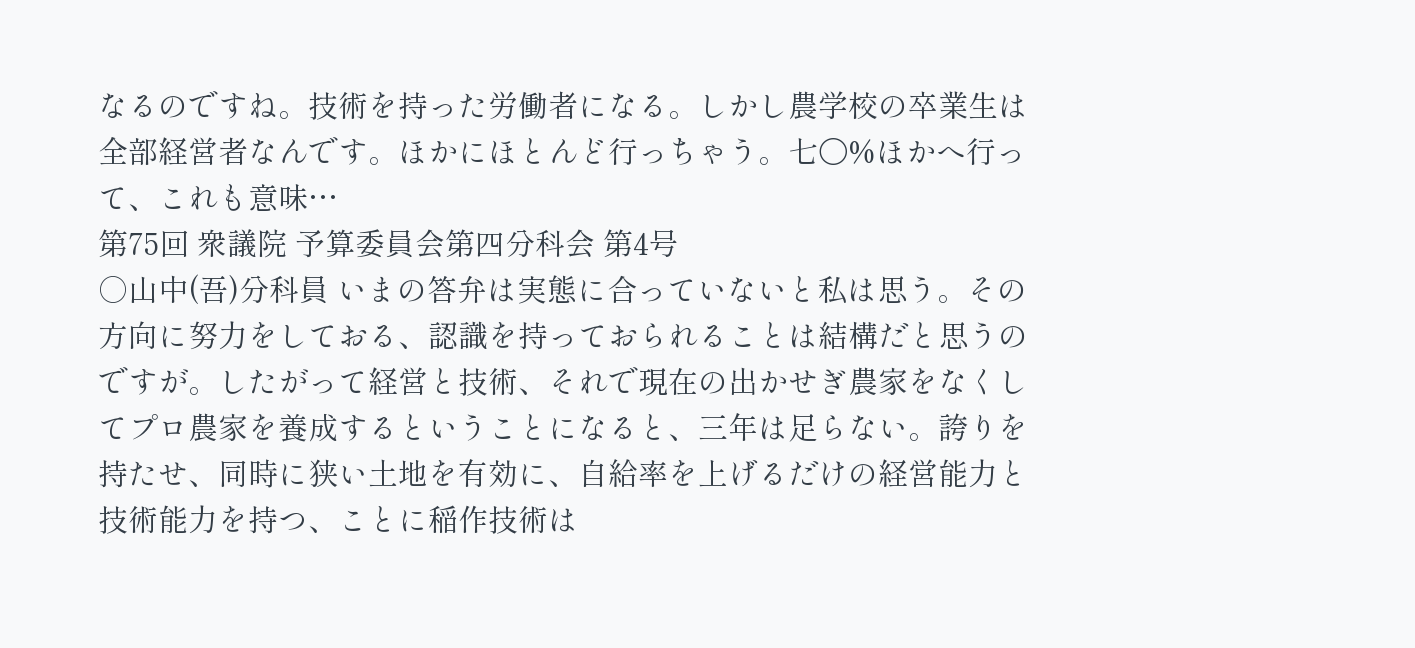なるのですね。技術を持った労働者になる。しかし農学校の卒業生は全部経営者なんです。ほかにほとんど行っちゃう。七〇%ほかへ行って、これも意味…
第75回 衆議院 予算委員会第四分科会 第4号
○山中(吾)分科員 いまの答弁は実態に合っていないと私は思う。その方向に努力をしておる、認識を持っておられることは結構だと思うのですが。したがって経営と技術、それで現在の出かせぎ農家をなくしてプロ農家を養成するということになると、三年は足らない。誇りを持たせ、同時に狭い土地を有効に、自給率を上げるだけの経営能力と技術能力を持つ、ことに稲作技術は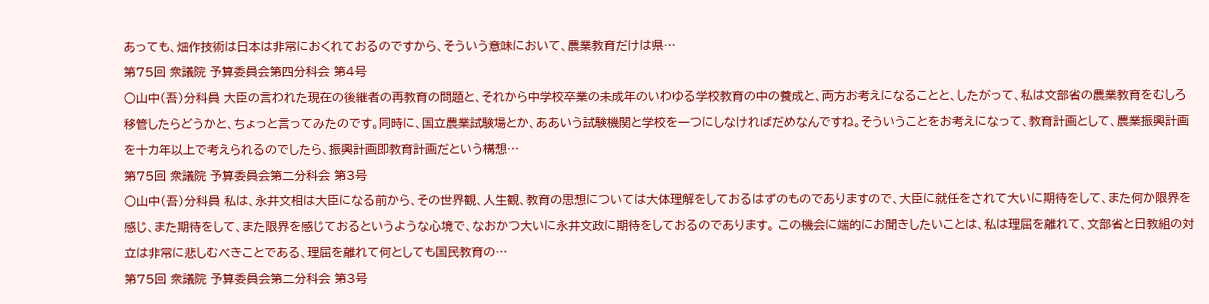あっても、畑作技術は日本は非常におくれておるのですから、そういう意味において、農業教育だけは県…
第75回 衆議院 予算委員会第四分科会 第4号
○山中(吾)分科員 大臣の言われた現在の後継者の再教育の問題と、それから中学校卒業の未成年のいわゆる学校教育の中の養成と、両方お考えになることと、したがって、私は文部省の農業教育をむしろ移管したらどうかと、ちょっと言ってみたのです。同時に、国立農業試験場とか、ああいう試験機関と学校を一つにしなければだめなんですね。そういうことをお考えになって、教育計画として、農業振興計画を十カ年以上で考えられるのでしたら、振興計画即教育計画だという構想…
第75回 衆議院 予算委員会第二分科会 第3号
○山中(吾)分科員 私は、永井文相は大臣になる前から、その世界観、人生観、教育の思想については大体理解をしておるはずのものでありますので、大臣に就任をされて大いに期待をして、また何か限界を感じ、また期待をして、また限界を感じておるというような心境で、なおかつ大いに永井文政に期待をしておるのであります。 この機会に端的にお聞きしたいことは、私は理屈を離れて、文部省と日教組の対立は非常に悲しむべきことである、理屈を離れて何としても国民教育の…
第75回 衆議院 予算委員会第二分科会 第3号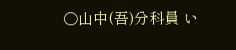○山中(吾)分科員 い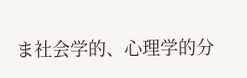ま社会学的、心理学的分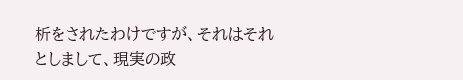析をされたわけですが、それはそれとしまして、現実の政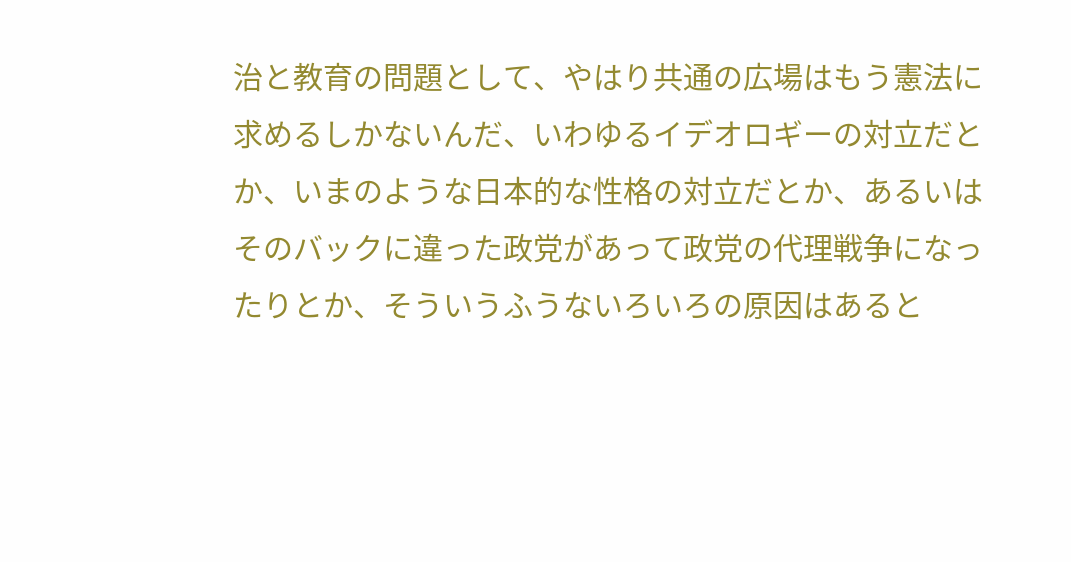治と教育の問題として、やはり共通の広場はもう憲法に求めるしかないんだ、いわゆるイデオロギーの対立だとか、いまのような日本的な性格の対立だとか、あるいはそのバックに違った政党があって政党の代理戦争になったりとか、そういうふうないろいろの原因はあると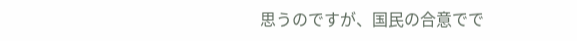思うのですが、国民の合意でで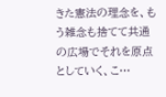きた憲法の理念を、もう雑念も捨てて共通の広場でそれを原点としていく、こ…